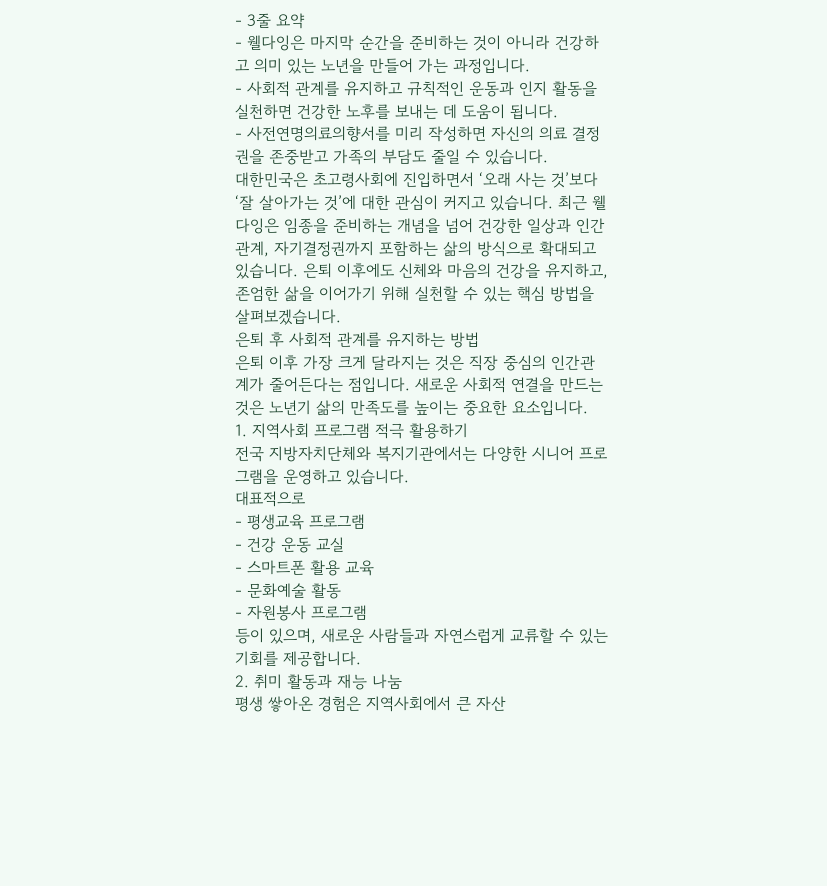- 3줄 요약
- 웰다잉은 마지막 순간을 준비하는 것이 아니라 건강하고 의미 있는 노년을 만들어 가는 과정입니다.
- 사회적 관계를 유지하고 규칙적인 운동과 인지 활동을 실천하면 건강한 노후를 보내는 데 도움이 됩니다.
- 사전연명의료의향서를 미리 작성하면 자신의 의료 결정권을 존중받고 가족의 부담도 줄일 수 있습니다.
대한민국은 초고령사회에 진입하면서 ‘오래 사는 것’보다 ‘잘 살아가는 것’에 대한 관심이 커지고 있습니다. 최근 웰다잉은 임종을 준비하는 개념을 넘어 건강한 일상과 인간관계, 자기결정권까지 포함하는 삶의 방식으로 확대되고 있습니다. 은퇴 이후에도 신체와 마음의 건강을 유지하고, 존엄한 삶을 이어가기 위해 실천할 수 있는 핵심 방법을 살펴보겠습니다.
은퇴 후 사회적 관계를 유지하는 방법
은퇴 이후 가장 크게 달라지는 것은 직장 중심의 인간관계가 줄어든다는 점입니다. 새로운 사회적 연결을 만드는 것은 노년기 삶의 만족도를 높이는 중요한 요소입니다.
1. 지역사회 프로그램 적극 활용하기
전국 지방자치단체와 복지기관에서는 다양한 시니어 프로그램을 운영하고 있습니다.
대표적으로
- 평생교육 프로그램
- 건강 운동 교실
- 스마트폰 활용 교육
- 문화예술 활동
- 자원봉사 프로그램
등이 있으며, 새로운 사람들과 자연스럽게 교류할 수 있는 기회를 제공합니다.
2. 취미 활동과 재능 나눔
평생 쌓아온 경험은 지역사회에서 큰 자산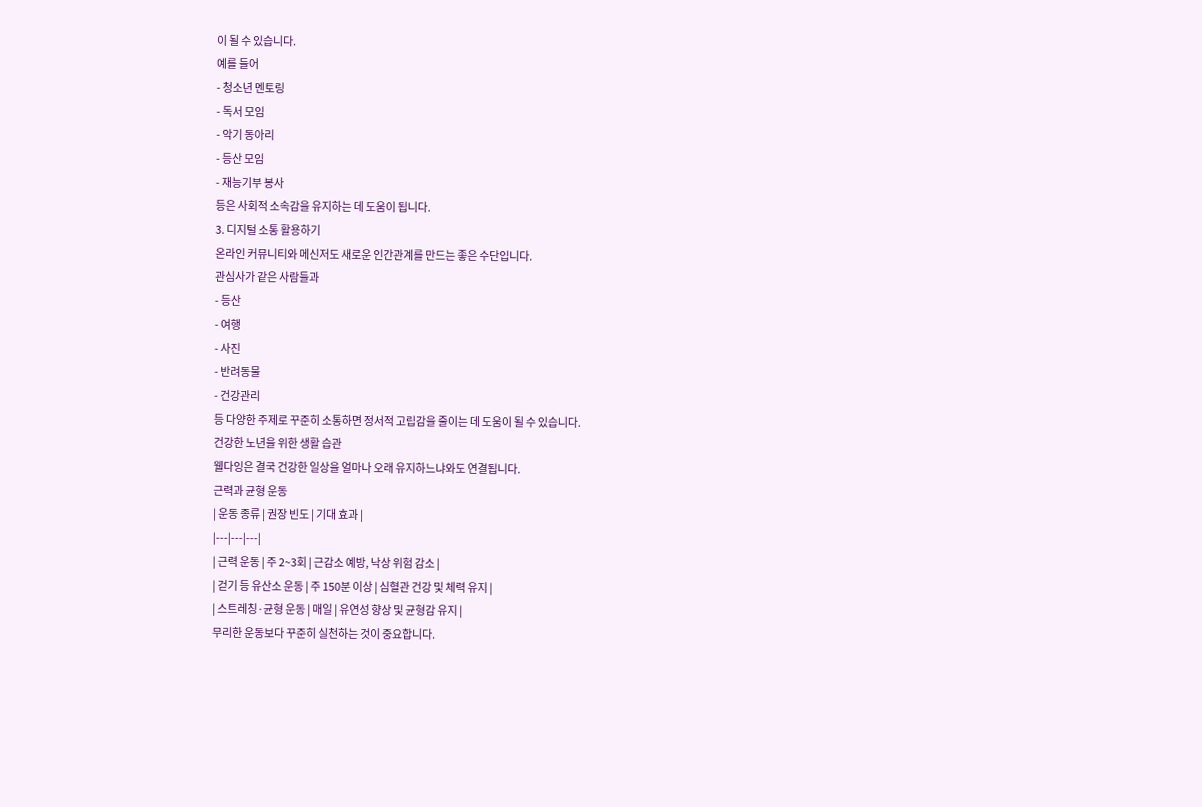이 될 수 있습니다.
예를 들어
- 청소년 멘토링
- 독서 모임
- 악기 동아리
- 등산 모임
- 재능기부 봉사
등은 사회적 소속감을 유지하는 데 도움이 됩니다.
3. 디지털 소통 활용하기
온라인 커뮤니티와 메신저도 새로운 인간관계를 만드는 좋은 수단입니다.
관심사가 같은 사람들과
- 등산
- 여행
- 사진
- 반려동물
- 건강관리
등 다양한 주제로 꾸준히 소통하면 정서적 고립감을 줄이는 데 도움이 될 수 있습니다.
건강한 노년을 위한 생활 습관
웰다잉은 결국 건강한 일상을 얼마나 오래 유지하느냐와도 연결됩니다.
근력과 균형 운동
| 운동 종류 | 권장 빈도 | 기대 효과 |
|---|---|---|
| 근력 운동 | 주 2~3회 | 근감소 예방, 낙상 위험 감소 |
| 걷기 등 유산소 운동 | 주 150분 이상 | 심혈관 건강 및 체력 유지 |
| 스트레칭·균형 운동 | 매일 | 유연성 향상 및 균형감 유지 |
무리한 운동보다 꾸준히 실천하는 것이 중요합니다.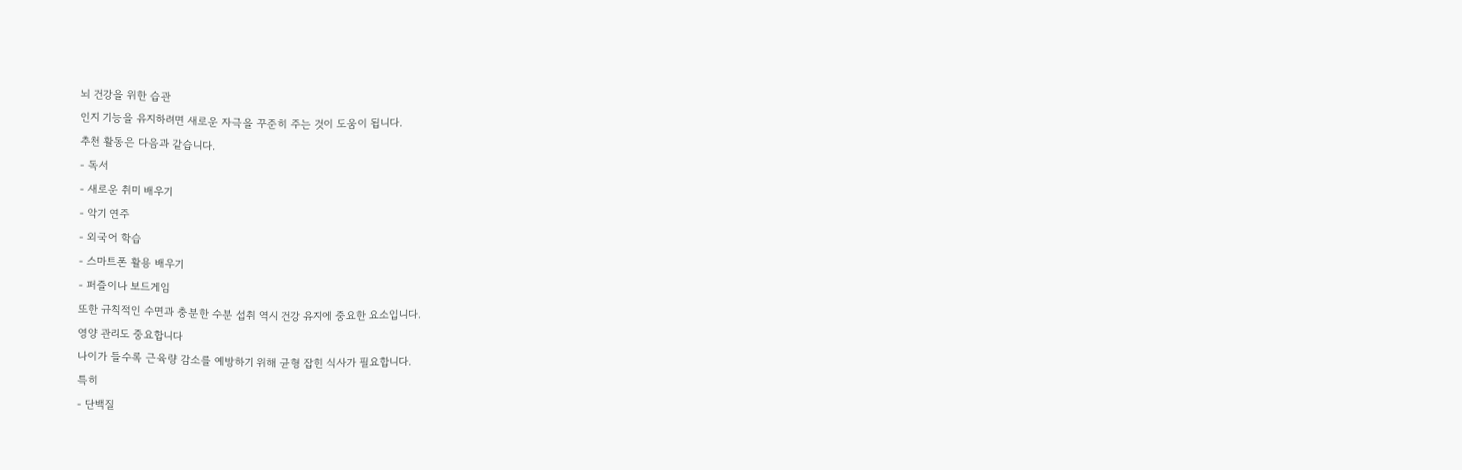뇌 건강을 위한 습관
인지 기능을 유지하려면 새로운 자극을 꾸준히 주는 것이 도움이 됩니다.
추천 활동은 다음과 같습니다.
- 독서
- 새로운 취미 배우기
- 악기 연주
- 외국어 학습
- 스마트폰 활용 배우기
- 퍼즐이나 보드게임
또한 규칙적인 수면과 충분한 수분 섭취 역시 건강 유지에 중요한 요소입니다.
영양 관리도 중요합니다
나이가 들수록 근육량 감소를 예방하기 위해 균형 잡힌 식사가 필요합니다.
특히
- 단백질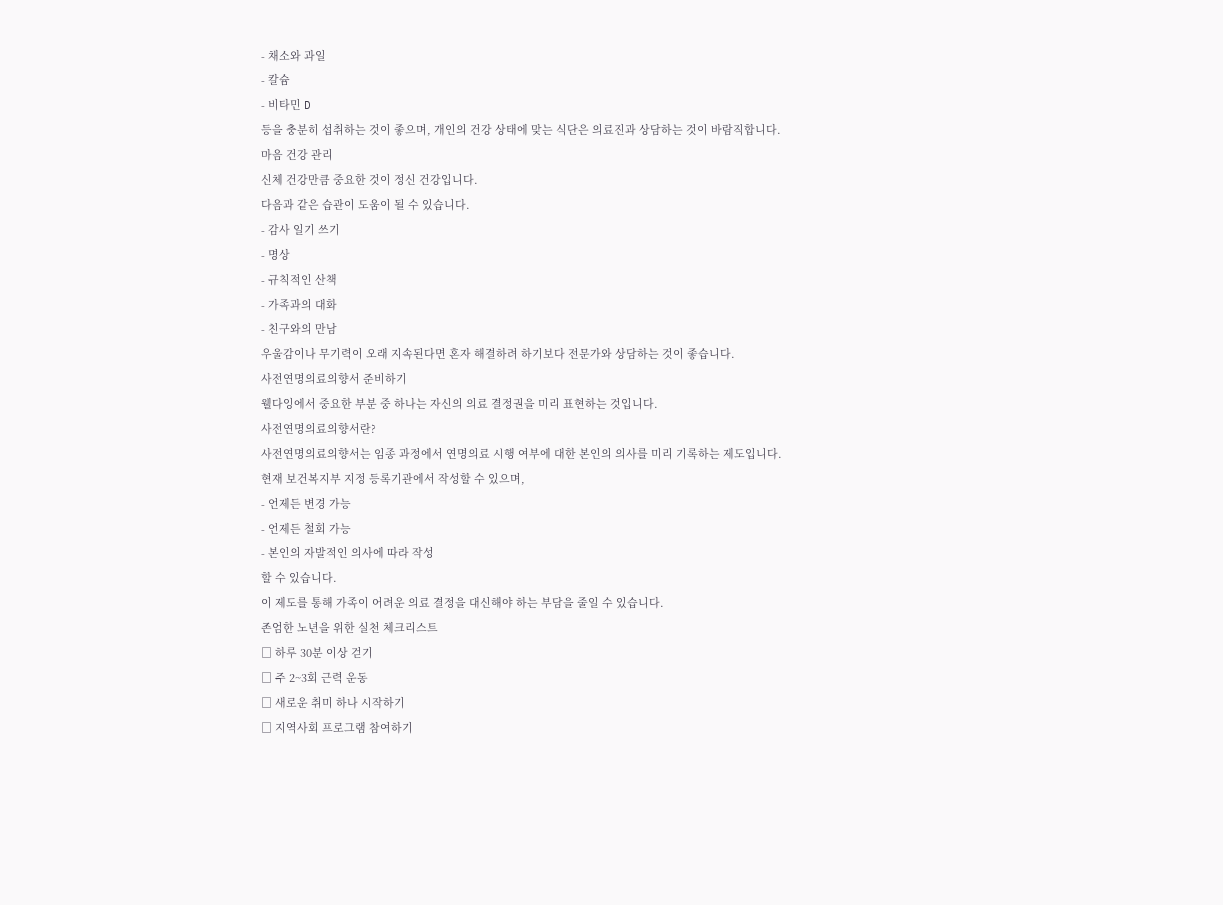- 채소와 과일
- 칼슘
- 비타민 D
등을 충분히 섭취하는 것이 좋으며, 개인의 건강 상태에 맞는 식단은 의료진과 상담하는 것이 바람직합니다.
마음 건강 관리
신체 건강만큼 중요한 것이 정신 건강입니다.
다음과 같은 습관이 도움이 될 수 있습니다.
- 감사 일기 쓰기
- 명상
- 규칙적인 산책
- 가족과의 대화
- 친구와의 만남
우울감이나 무기력이 오래 지속된다면 혼자 해결하려 하기보다 전문가와 상담하는 것이 좋습니다.
사전연명의료의향서 준비하기
웰다잉에서 중요한 부분 중 하나는 자신의 의료 결정권을 미리 표현하는 것입니다.
사전연명의료의향서란?
사전연명의료의향서는 임종 과정에서 연명의료 시행 여부에 대한 본인의 의사를 미리 기록하는 제도입니다.
현재 보건복지부 지정 등록기관에서 작성할 수 있으며,
- 언제든 변경 가능
- 언제든 철회 가능
- 본인의 자발적인 의사에 따라 작성
할 수 있습니다.
이 제도를 통해 가족이 어려운 의료 결정을 대신해야 하는 부담을 줄일 수 있습니다.
존엄한 노년을 위한 실천 체크리스트
□ 하루 30분 이상 걷기
□ 주 2~3회 근력 운동
□ 새로운 취미 하나 시작하기
□ 지역사회 프로그램 참여하기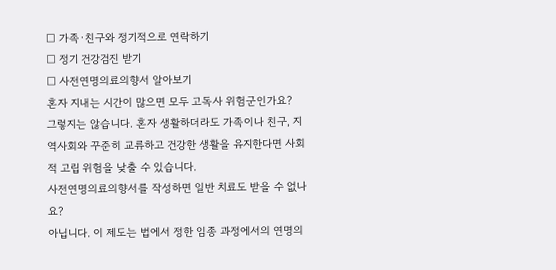□ 가족·친구와 정기적으로 연락하기
□ 정기 건강검진 받기
□ 사전연명의료의향서 알아보기
혼자 지내는 시간이 많으면 모두 고독사 위험군인가요?
그렇지는 않습니다. 혼자 생활하더라도 가족이나 친구, 지역사회와 꾸준히 교류하고 건강한 생활을 유지한다면 사회적 고립 위험을 낮출 수 있습니다.
사전연명의료의향서를 작성하면 일반 치료도 받을 수 없나요?
아닙니다. 이 제도는 법에서 정한 임종 과정에서의 연명의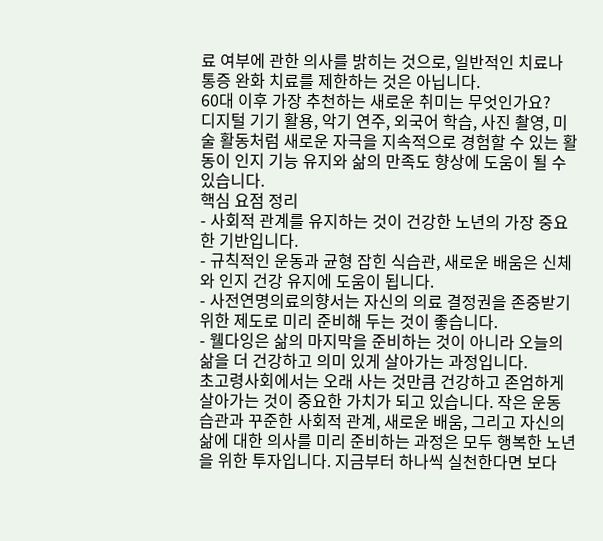료 여부에 관한 의사를 밝히는 것으로, 일반적인 치료나 통증 완화 치료를 제한하는 것은 아닙니다.
60대 이후 가장 추천하는 새로운 취미는 무엇인가요?
디지털 기기 활용, 악기 연주, 외국어 학습, 사진 촬영, 미술 활동처럼 새로운 자극을 지속적으로 경험할 수 있는 활동이 인지 기능 유지와 삶의 만족도 향상에 도움이 될 수 있습니다.
핵심 요점 정리
- 사회적 관계를 유지하는 것이 건강한 노년의 가장 중요한 기반입니다.
- 규칙적인 운동과 균형 잡힌 식습관, 새로운 배움은 신체와 인지 건강 유지에 도움이 됩니다.
- 사전연명의료의향서는 자신의 의료 결정권을 존중받기 위한 제도로 미리 준비해 두는 것이 좋습니다.
- 웰다잉은 삶의 마지막을 준비하는 것이 아니라 오늘의 삶을 더 건강하고 의미 있게 살아가는 과정입니다.
초고령사회에서는 오래 사는 것만큼 건강하고 존엄하게 살아가는 것이 중요한 가치가 되고 있습니다. 작은 운동 습관과 꾸준한 사회적 관계, 새로운 배움, 그리고 자신의 삶에 대한 의사를 미리 준비하는 과정은 모두 행복한 노년을 위한 투자입니다. 지금부터 하나씩 실천한다면 보다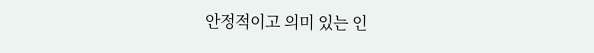안정적이고 의미 있는 인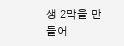생 2막을 만들어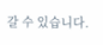갈 수 있습니다.